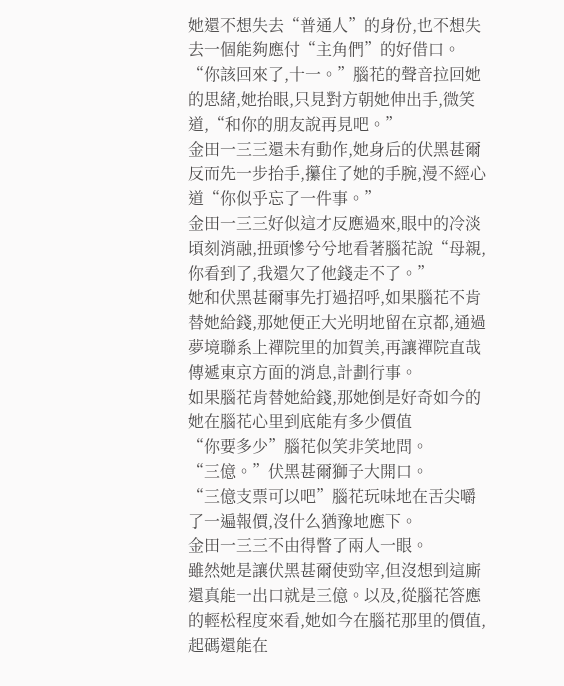她還不想失去“普通人”的身份,也不想失去一個能夠應付“主角們”的好借口。
“你該回來了,十一。”腦花的聲音拉回她的思緒,她抬眼,只見對方朝她伸出手,微笑道,“和你的朋友說再見吧。”
金田一三三還未有動作,她身后的伏黑甚爾反而先一步抬手,攥住了她的手腕,漫不經心道“你似乎忘了一件事。”
金田一三三好似這才反應過來,眼中的冷淡頃刻消融,扭頭慘兮兮地看著腦花說“母親,你看到了,我還欠了他錢走不了。”
她和伏黑甚爾事先打過招呼,如果腦花不肯替她給錢,那她便正大光明地留在京都,通過夢境聯系上禪院里的加賀美,再讓禪院直哉傳遞東京方面的消息,計劃行事。
如果腦花肯替她給錢,那她倒是好奇如今的她在腦花心里到底能有多少價值
“你要多少”腦花似笑非笑地問。
“三億。”伏黑甚爾獅子大開口。
“三億支票可以吧”腦花玩味地在舌尖嚼了一遍報價,沒什么猶豫地應下。
金田一三三不由得瞥了兩人一眼。
雖然她是讓伏黑甚爾使勁宰,但沒想到這廝還真能一出口就是三億。以及,從腦花答應的輕松程度來看,她如今在腦花那里的價值,起碼還能在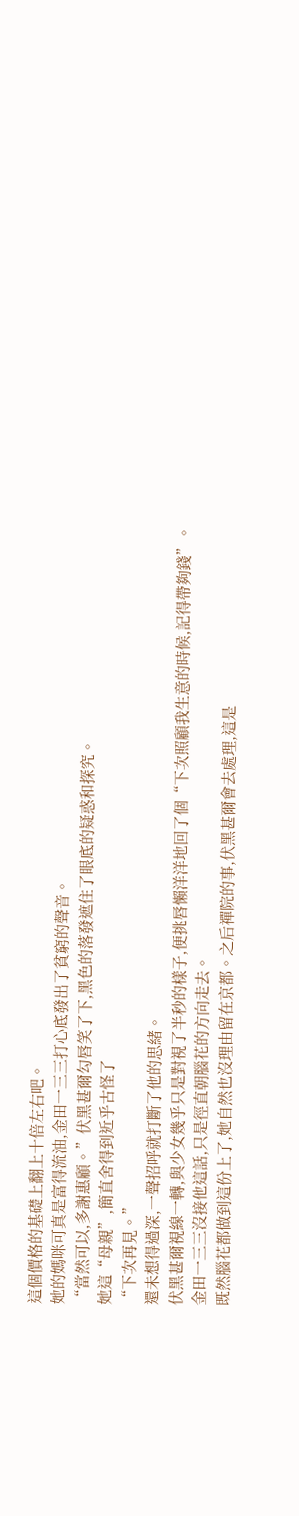這個價格的基礎上翻上十倍左右吧。
她的媽咪可真是富得流油,金田一三三打心底發出了貧窮的聲音。
“當然可以,多謝惠顧。”伏黑甚爾勾唇笑了下,黑色的落發遮住了眼底的疑惑和探究。
她這“母親”,簡直舍得到近乎古怪了
“下次再見。”
還未想得過深,一聲招呼就打斷了他的思緒。
伏黑甚爾視線一轉,與少女幾乎只是對視了半秒的樣子,便挑唇懶洋洋地回了個“下次照顧我生意的時候,記得帶夠錢”。
金田一三三沒接他這話,只是徑直朝腦花的方向走去。
既然腦花都做到這份上了,她自然也沒理由留在京都。之后禪院的事,伏黑甚爾會去處理,這是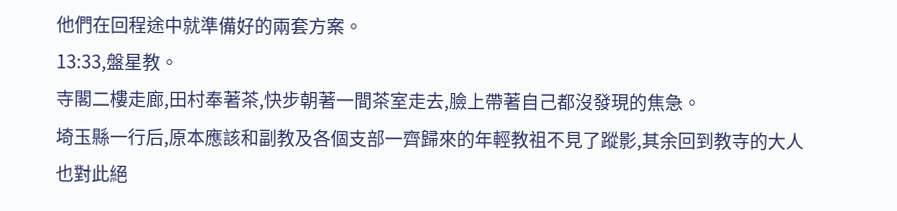他們在回程途中就準備好的兩套方案。
13:33,盤星教。
寺閣二樓走廊,田村奉著茶,快步朝著一間茶室走去,臉上帶著自己都沒發現的焦急。
埼玉縣一行后,原本應該和副教及各個支部一齊歸來的年輕教祖不見了蹤影,其余回到教寺的大人也對此絕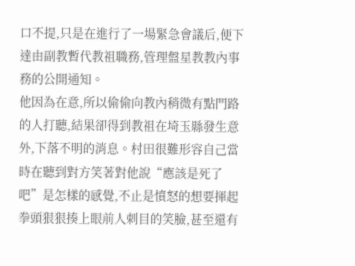口不提,只是在進行了一場緊急會議后,便下達由副教暫代教祖職務,管理盤星教教內事務的公開通知。
他因為在意,所以偷偷向教內稍微有點門路的人打聽,結果卻得到教祖在埼玉縣發生意外,下落不明的消息。村田很難形容自己當時在聽到對方笑著對他說“應該是死了吧”是怎樣的感覺,不止是憤怒的想要揮起拳頭狠狠揍上眼前人刺目的笑臉,甚至還有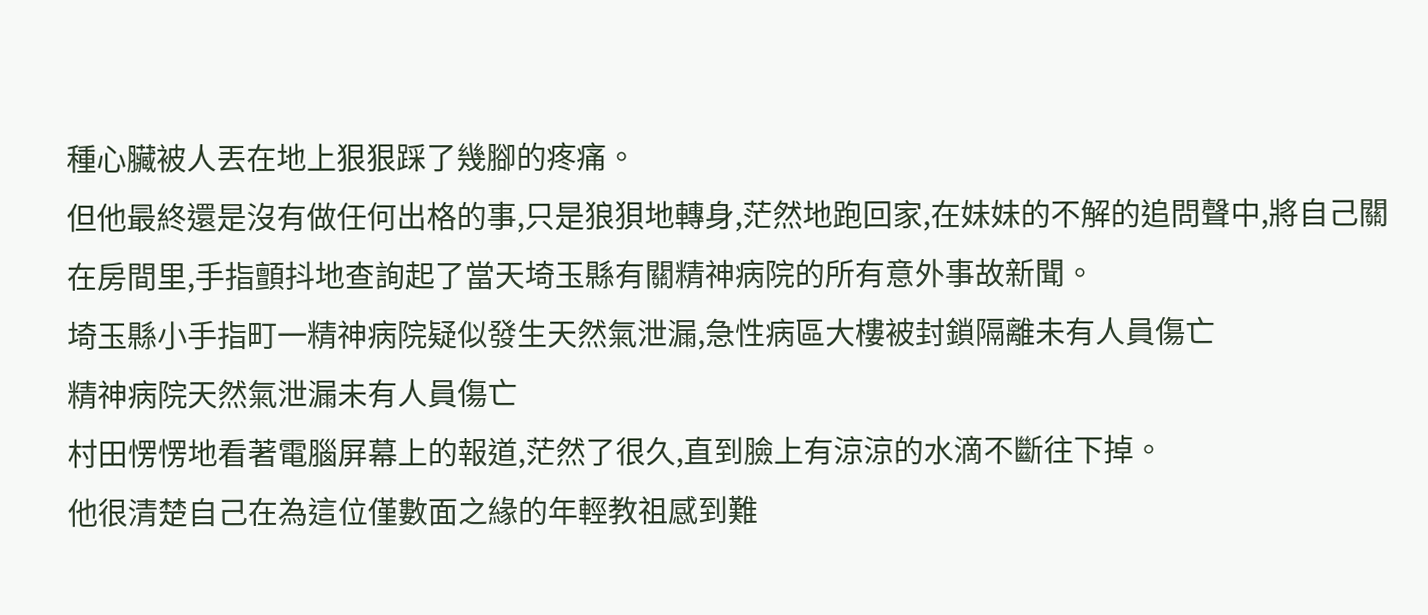種心臟被人丟在地上狠狠踩了幾腳的疼痛。
但他最終還是沒有做任何出格的事,只是狼狽地轉身,茫然地跑回家,在妹妹的不解的追問聲中,將自己關在房間里,手指顫抖地查詢起了當天埼玉縣有關精神病院的所有意外事故新聞。
埼玉縣小手指町一精神病院疑似發生天然氣泄漏,急性病區大樓被封鎖隔離未有人員傷亡
精神病院天然氣泄漏未有人員傷亡
村田愣愣地看著電腦屏幕上的報道,茫然了很久,直到臉上有涼涼的水滴不斷往下掉。
他很清楚自己在為這位僅數面之緣的年輕教祖感到難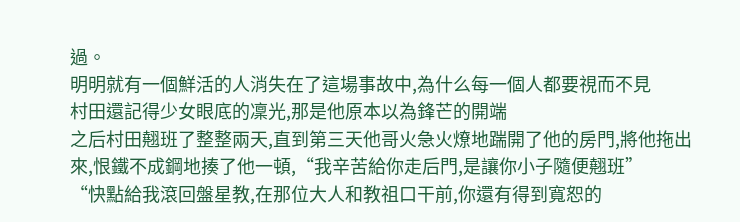過。
明明就有一個鮮活的人消失在了這場事故中,為什么每一個人都要視而不見
村田還記得少女眼底的凜光,那是他原本以為鋒芒的開端
之后村田翹班了整整兩天,直到第三天他哥火急火燎地踹開了他的房門,將他拖出來,恨鐵不成鋼地揍了他一頓,“我辛苦給你走后門,是讓你小子隨便翹班”
“快點給我滾回盤星教,在那位大人和教祖口干前,你還有得到寬恕的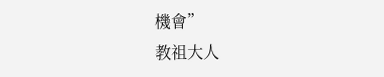機會”
教祖大人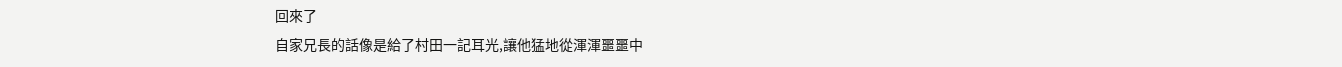回來了
自家兄長的話像是給了村田一記耳光,讓他猛地從渾渾噩噩中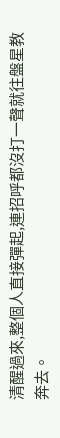清醒過來,整個人直接彈起,連招呼都沒打一聲就往盤星教奔去。